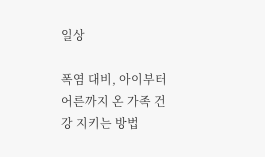일상

폭염 대비, 아이부터 어른까지 온 가족 건강 지키는 방법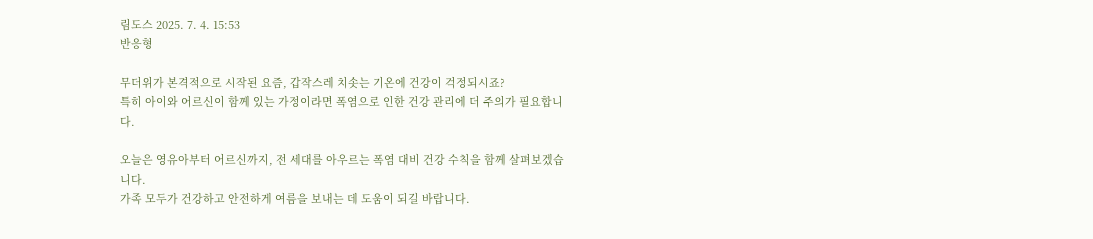림도스 2025. 7. 4. 15:53
반응형

무더위가 본격적으로 시작된 요즘, 갑작스레 치솟는 기온에 건강이 걱정되시죠?
특히 아이와 어르신이 함께 있는 가정이라면 폭염으로 인한 건강 관리에 더 주의가 필요합니다.

오늘은 영유아부터 어르신까지, 전 세대를 아우르는 폭염 대비 건강 수칙을 함께 살펴보겠습니다.
가족 모두가 건강하고 안전하게 여름을 보내는 데 도움이 되길 바랍니다.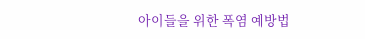아이들을 위한 폭염 예방법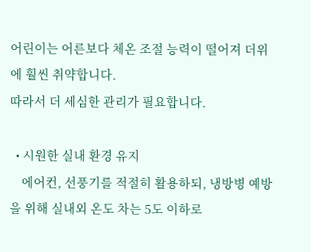어린이는 어른보다 체온 조절 능력이 떨어져 더위에 훨씬 취약합니다.
따라서 더 세심한 관리가 필요합니다.

  • 시원한 실내 환경 유지
    에어컨, 선풍기를 적절히 활용하되, 냉방병 예방을 위해 실내외 온도 차는 5도 이하로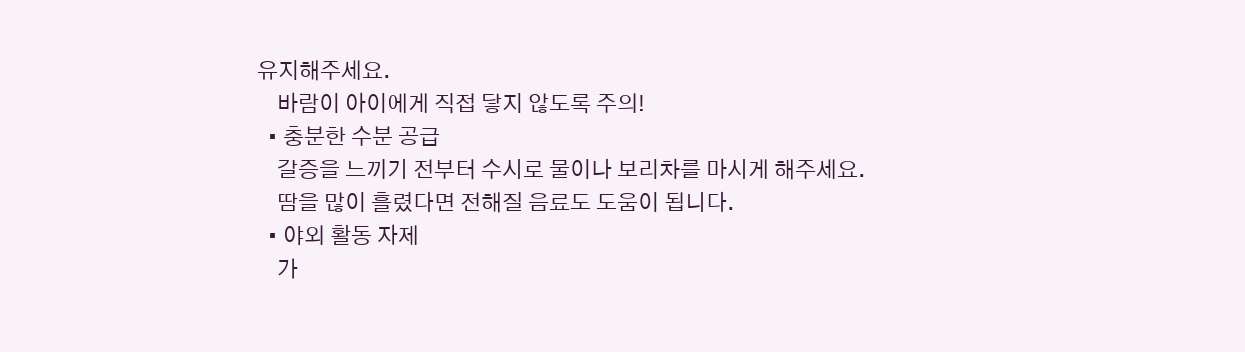유지해주세요.
    바람이 아이에게 직접 닿지 않도록 주의!
  • 충분한 수분 공급
    갈증을 느끼기 전부터 수시로 물이나 보리차를 마시게 해주세요.
    땀을 많이 흘렸다면 전해질 음료도 도움이 됩니다.
  • 야외 활동 자제
    가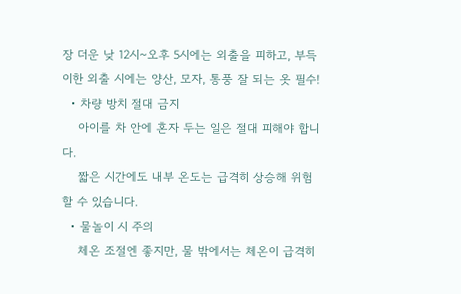장 더운 낮 12시~오후 5시에는 외출을 피하고, 부득이한 외출 시에는 양산, 모자, 통풍 잘 되는 옷 필수!
  • 차량 방치 절대 금지
    아이를 차 안에 혼자 두는 일은 절대 피해야 합니다.
    짧은 시간에도 내부 온도는 급격히 상승해 위험할 수 있습니다.
  • 물놀이 시 주의
    체온 조절엔 좋지만, 물 밖에서는 체온이 급격히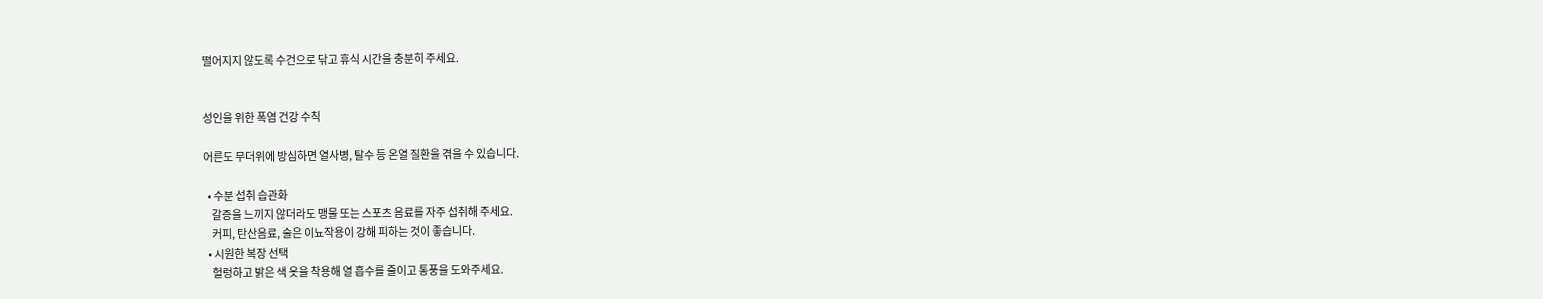떨어지지 않도록 수건으로 닦고 휴식 시간을 충분히 주세요.


성인을 위한 폭염 건강 수칙

어른도 무더위에 방심하면 열사병, 탈수 등 온열 질환을 겪을 수 있습니다.

  • 수분 섭취 습관화
    갈증을 느끼지 않더라도 맹물 또는 스포츠 음료를 자주 섭취해 주세요.
    커피, 탄산음료, 술은 이뇨작용이 강해 피하는 것이 좋습니다.
  • 시원한 복장 선택
    헐렁하고 밝은 색 옷을 착용해 열 흡수를 줄이고 통풍을 도와주세요.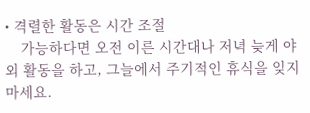• 격렬한 활동은 시간 조절
    가능하다면 오전 이른 시간대나 저녁 늦게 야외 활동을 하고, 그늘에서 주기적인 휴식을 잊지 마세요.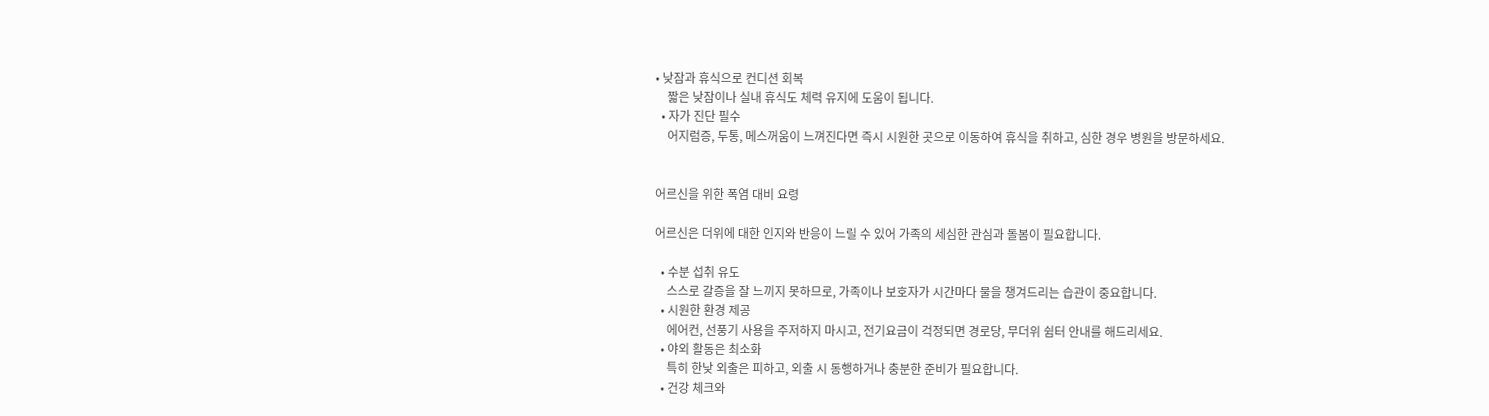• 낮잠과 휴식으로 컨디션 회복
    짧은 낮잠이나 실내 휴식도 체력 유지에 도움이 됩니다.
  • 자가 진단 필수
    어지럼증, 두통, 메스꺼움이 느껴진다면 즉시 시원한 곳으로 이동하여 휴식을 취하고, 심한 경우 병원을 방문하세요.


어르신을 위한 폭염 대비 요령

어르신은 더위에 대한 인지와 반응이 느릴 수 있어 가족의 세심한 관심과 돌봄이 필요합니다.

  • 수분 섭취 유도
    스스로 갈증을 잘 느끼지 못하므로, 가족이나 보호자가 시간마다 물을 챙겨드리는 습관이 중요합니다.
  • 시원한 환경 제공
    에어컨, 선풍기 사용을 주저하지 마시고, 전기요금이 걱정되면 경로당, 무더위 쉼터 안내를 해드리세요.
  • 야외 활동은 최소화
    특히 한낮 외출은 피하고, 외출 시 동행하거나 충분한 준비가 필요합니다.
  • 건강 체크와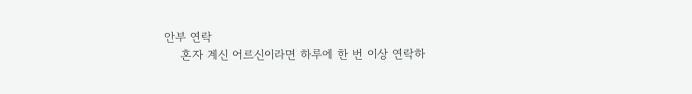안부 연락
    혼자 계신 어르신이라면 하루에 한 번 이상 연락하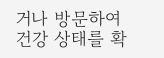거나 방문하여 건강 상태를 확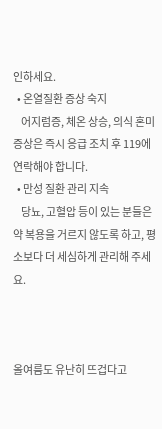인하세요.
  • 온열질환 증상 숙지
    어지럼증, 체온 상승, 의식 혼미 증상은 즉시 응급 조치 후 119에 연락해야 합니다.
  • 만성 질환 관리 지속
    당뇨, 고혈압 등이 있는 분들은 약 복용을 거르지 않도록 하고, 평소보다 더 세심하게 관리해 주세요.



올여름도 유난히 뜨겁다고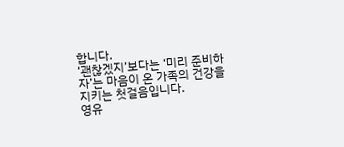합니다.
‘괜찮겠지’보다는 ‘미리 준비하자’는 마음이 온 가족의 건강을 지키는 첫걸음입니다.
영유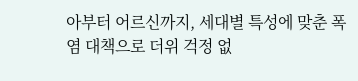아부터 어르신까지, 세대별 특성에 맞춘 폭염 대책으로 더위 걱정 없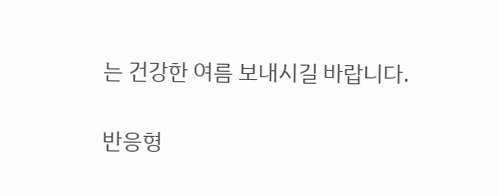는 건강한 여름 보내시길 바랍니다.

반응형